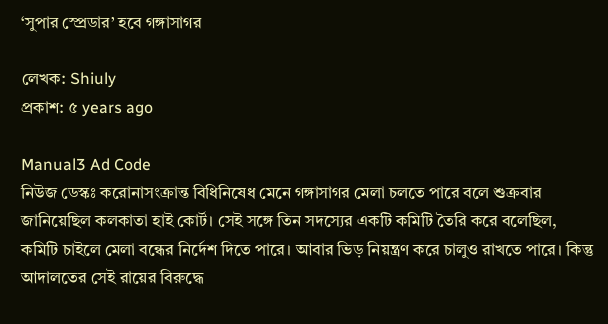‘সুপার স্প্রেডার’ হবে গঙ্গাসাগর

লেখক: Shiuly
প্রকাশ: ৫ years ago

Manual3 Ad Code
নিউজ ডেস্কঃ করোনাসংক্রান্ত বিধিনিষেধ মেনে গঙ্গাসাগর মেলা চলতে পারে বলে শুক্রবার জানিয়েছিল কলকাতা হাই কোর্ট। সেই সঙ্গে তিন সদস্যের একটি কমিটি তৈরি করে বলেছিল, কমিটি চাইলে মেলা বন্ধের নির্দেশ দিতে পারে। আবার ভিড় নিয়ন্ত্রণ করে চালুও রাখতে পারে। কিন্তু আদালতের সেই রায়ের বিরুদ্ধে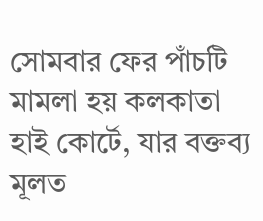সোমবার ফের পাঁচটি মামলা হয় কলকাতা হাই কোর্টে, যার বক্তব্য মূলত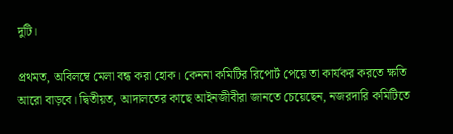দুটি।

প্রথমত, অবিলম্বে মেলা বন্ধ করা হোক। কেননা কমিটির রিপোর্ট পেয়ে তা কার্যকর করতে ক্ষতি আরো বাড়বে। দ্বিতীয়ত, আদালতের কাছে আইনজীবীরা জানতে চেয়েছেন, নজরদারি কমিটিতে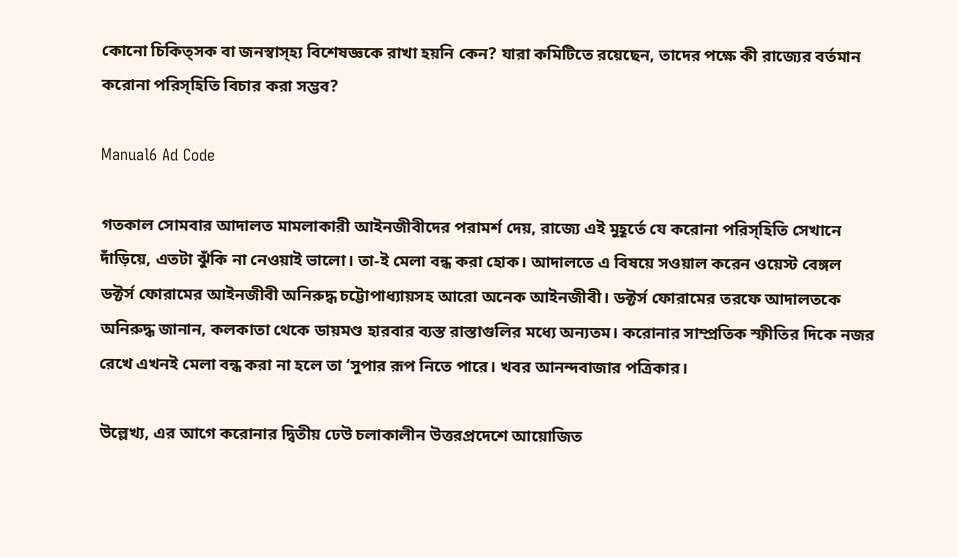কোনো চিকিত্সক বা জনস্বাস্হ্য বিশেষজ্ঞকে রাখা হয়নি কেন? যারা কমিটিতে রয়েছেন, তাদের পক্ষে কী রাজ্যের বর্তমান করোনা পরিস্হিতি বিচার করা সম্ভব?

Manual6 Ad Code

গতকাল সোমবার আদালত মামলাকারী আইনজীবীদের পরামর্শ দেয়, রাজ্যে এই মুহূর্তে যে করোনা পরিস্হিতি সেখানে দাঁড়িয়ে, এতটা ঝুঁকি না নেওয়াই ভালো। তা-ই মেলা বন্ধ করা হোক। আদালতে এ বিষয়ে সওয়াল করেন ওয়েস্ট বেঙ্গল ডক্টর্স ফোরামের আইনজীবী অনিরুদ্ধ চট্টোপাধ্যায়সহ আরো অনেক আইনজীবী। ডক্টর্স ফোরামের তরফে আদালতকে অনিরুদ্ধ জানান, কলকাতা থেকে ডায়মণ্ড হারবার ব্যস্ত রাস্তাগুলির মধ্যে অন্যতম। করোনার সাম্প্রতিক স্ফীতির দিকে নজর রেখে এখনই মেলা বন্ধ করা না হলে তা ‘সুপার রূপ নিতে পারে। খবর আনন্দবাজার পত্রিকার।

উল্লেখ্য, এর আগে করোনার দ্বিতীয় ঢেউ চলাকালীন উত্তরপ্রদেশে আয়োজিত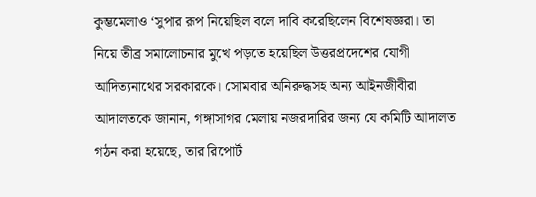কুম্ভমেলাও ‘সুপার রূপ নিয়েছিল বলে দাবি করেছিলেন বিশেষজ্ঞরা। তা নিয়ে তীব্র সমালোচনার মুখে পড়তে হয়েছিল উত্তরপ্রদেশের যোগী আদিত্যনাথের সরকারকে। সোমবার অনিরুদ্ধসহ অন্য আইনজীবীরা আদালতকে জানান, গঙ্গাসাগর মেলায় নজরদারির জন্য যে কমিটি আদালত গঠন করা হয়েছে, তার রিপোর্ট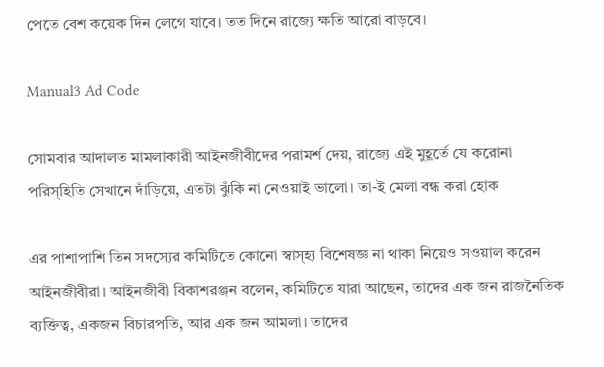পেতে বেশ কয়েক দিন লেগে যাবে। তত দিনে রাজ্যে ক্ষতি আরো বাড়বে।

Manual3 Ad Code

সোমবার আদালত মামলাকারী আইনজীবীদের পরামর্শ দেয়, রাজ্যে এই মুহূর্তে যে করোনা পরিস্হিতি সেখানে দাঁড়িয়ে, এতটা ঝুঁকি না নেওয়াই ভালো। তা-ই মেলা বন্ধ করা হোক

এর পাশাপাশি তিন সদস্যের কমিটিতে কোনো স্বাস্হ্য বিশেষজ্ঞ না থাকা নিয়েও সওয়াল করেন আইনজীবীরা। আইনজীবী বিকাশরঞ্জন বলেন, কমিটিতে যারা আছেন, তাদের এক জন রাজনৈতিক ব্যক্তিত্ব, একজন বিচারপতি, আর এক জন আমলা। তাদের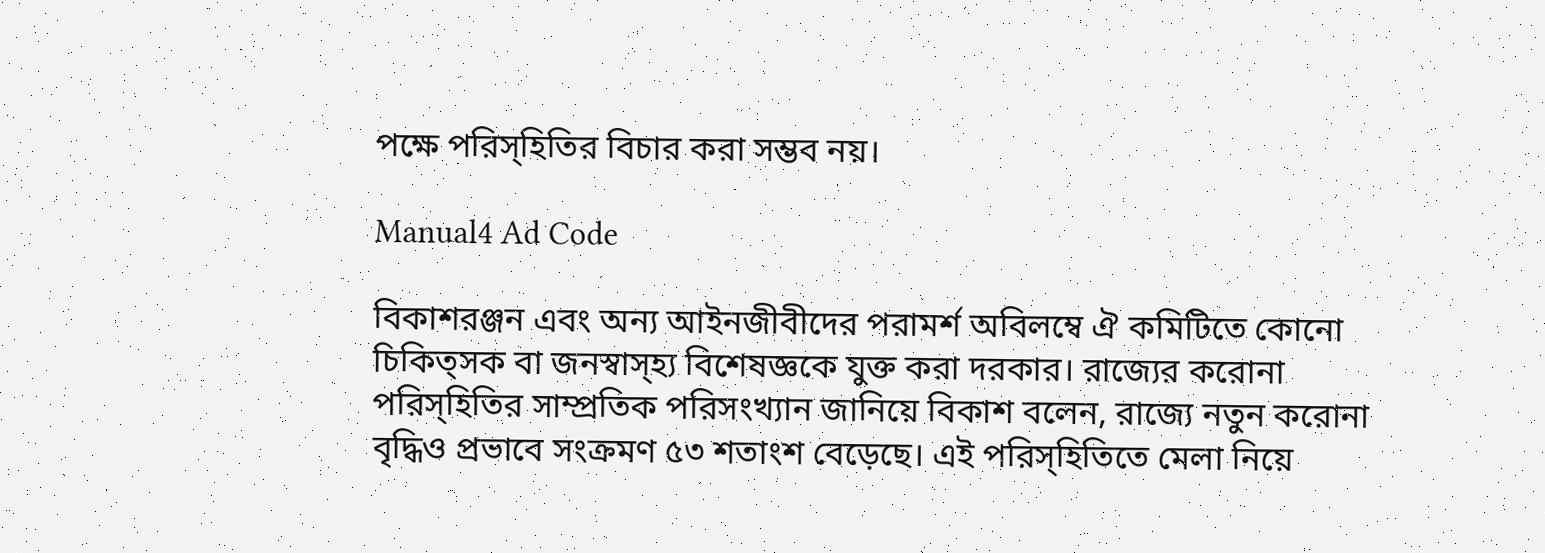পক্ষে পরিস্হিতির বিচার করা সম্ভব নয়।

Manual4 Ad Code

বিকাশরঞ্জন এবং অন্য আইনজীবীদের পরামর্শ অবিলম্বে ঐ কমিটিতে কোনো চিকিত্সক বা জনস্বাস্হ্য বিশেষজ্ঞকে যুক্ত করা দরকার। রাজ্যের করোনা পরিস্হিতির সাম্প্রতিক পরিসংখ্যান জানিয়ে বিকাশ বলেন, রাজ্যে নতুন করোনা বৃদ্ধিও প্রভাবে সংক্রমণ ৫৩ শতাংশ বেড়েছে। এই পরিস্হিতিতে মেলা নিয়ে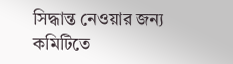সিদ্ধান্ত নেওয়ার জন্য কমিটিতে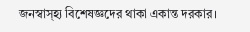জনস্বাস্হ্য বিশেষজ্ঞদের থাকা একান্ত দরকার।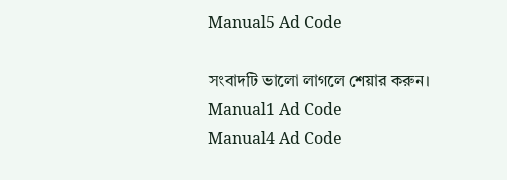Manual5 Ad Code

সংবাদটি ভালো লাগলে শেয়ার করুন।
Manual1 Ad Code
Manual4 Ad Code